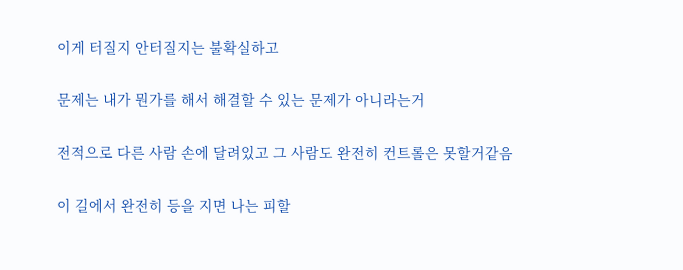이게 터질지 안터질지는 불확실하고

문제는 내가 뭔가를 해서 해결할 수 있는 문제가 아니라는거

전적으로 다른 사람 손에 달려있고 그 사람도 완전히 컨트롤은 못할거같음

이 길에서 완전히 등을 지면 나는 피할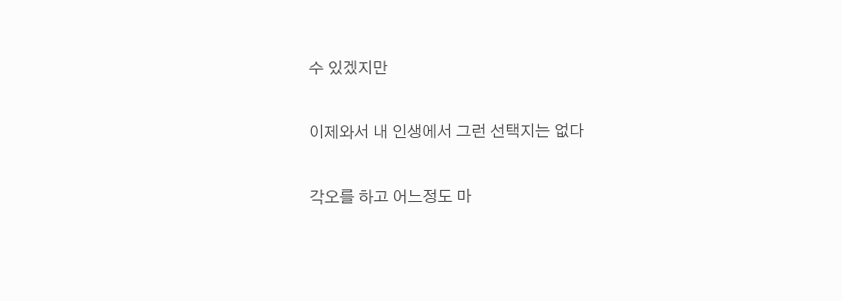수 있겠지만

이제와서 내 인생에서 그런 선택지는 없다

각오를 하고 어느정도 마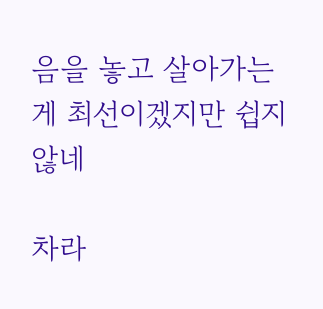음을 놓고 살아가는게 최선이겠지만 쉽지 않네

차라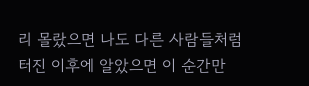리 몰랐으면 나도 다른 사람들처럼 터진 이후에 알았으면 이 순간만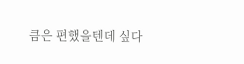큼은 편했을텐데 싶다